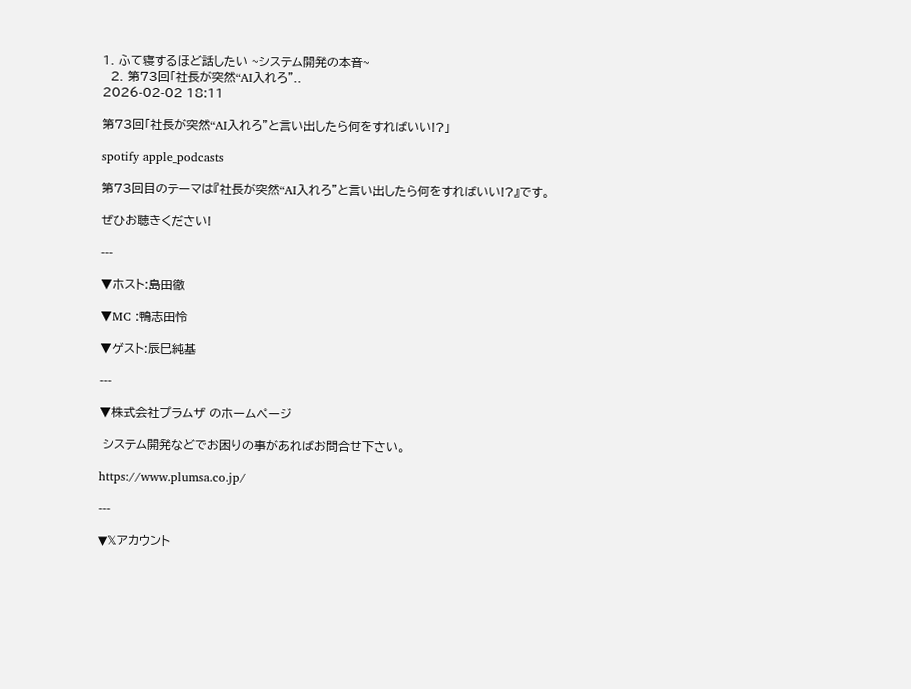1. ふて寝するほど話したい ~システム開発の本音~
  2. 第73回「社長が突然“AI入れろ”..
2026-02-02 18:11

第73回「社長が突然“AI入れろ”と言い出したら何をすればいい!?」

spotify apple_podcasts

第73回目のテーマは『社長が突然“AI入れろ”と言い出したら何をすればいい!?』です。

ぜひお聴きください!

---

▼ホスト:島田徹

▼MC :鴨志田怜

▼ゲスト:辰巳純基

---

▼株式会社プラムザ のホームページ

 システム開発などでお困りの事があればお問合せ下さい。

https://www.plumsa.co.jp/

---

▼𝕏アカウント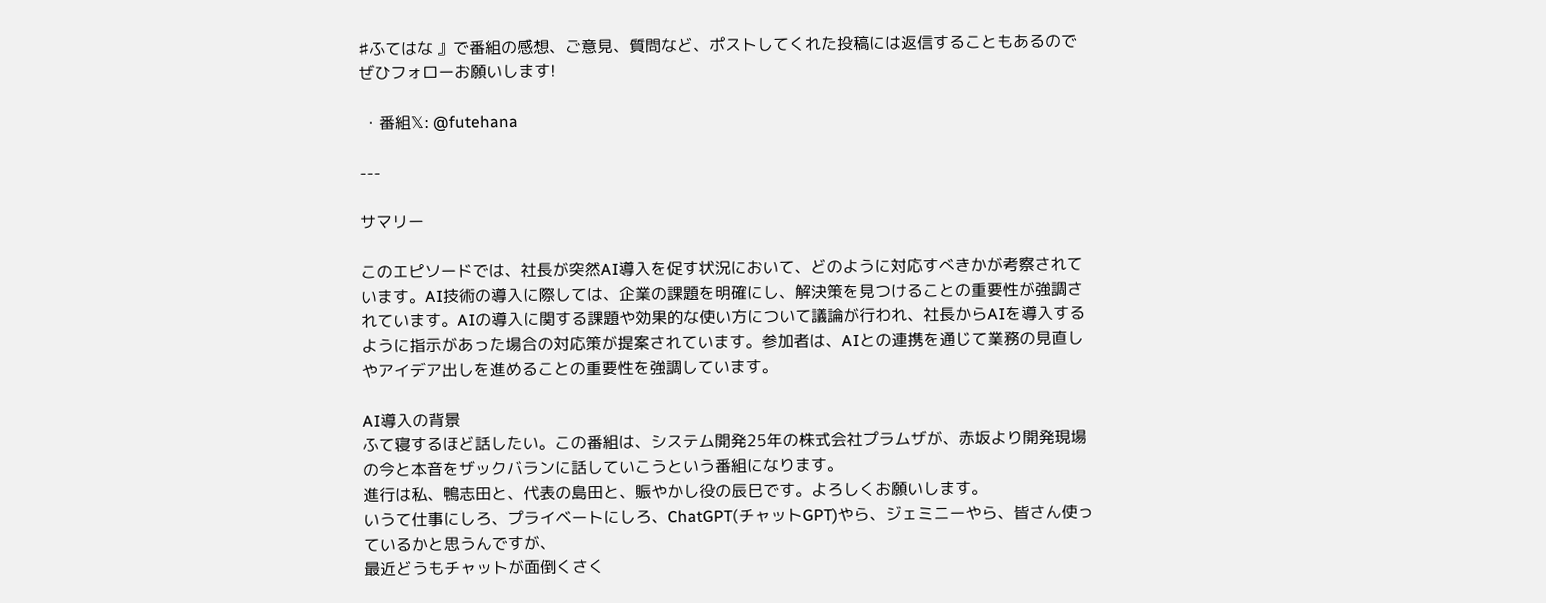♯ふてはな 』で番組の感想、ご意見、質問など、ポストしてくれた投稿には返信することもあるのでぜひフォローお願いします!

 ・番組𝕏: @futehana

---

サマリー

このエピソードでは、社長が突然AI導入を促す状況において、どのように対応すべきかが考察されています。AI技術の導入に際しては、企業の課題を明確にし、解決策を見つけることの重要性が強調されています。AIの導入に関する課題や効果的な使い方について議論が行われ、社長からAIを導入するように指示があった場合の対応策が提案されています。参加者は、AIとの連携を通じて業務の見直しやアイデア出しを進めることの重要性を強調しています。

AI導入の背景
ふて寝するほど話したい。この番組は、システム開発25年の株式会社プラムザが、赤坂より開発現場の今と本音をザックバランに話していこうという番組になります。
進行は私、鴨志田と、代表の島田と、賑やかし役の辰巳です。よろしくお願いします。
いうて仕事にしろ、プライベートにしろ、ChatGPT(チャットGPT)やら、ジェミニーやら、皆さん使っているかと思うんですが、
最近どうもチャットが面倒くさく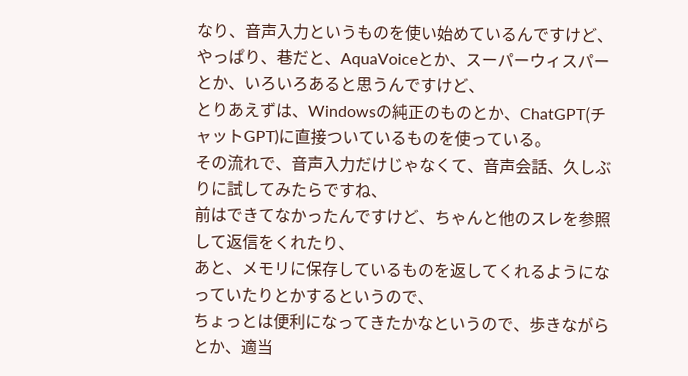なり、音声入力というものを使い始めているんですけど、
やっぱり、巷だと、AquaVoiceとか、スーパーウィスパーとか、いろいろあると思うんですけど、
とりあえずは、Windowsの純正のものとか、ChatGPT(チャットGPT)に直接ついているものを使っている。
その流れで、音声入力だけじゃなくて、音声会話、久しぶりに試してみたらですね、
前はできてなかったんですけど、ちゃんと他のスレを参照して返信をくれたり、
あと、メモリに保存しているものを返してくれるようになっていたりとかするというので、
ちょっとは便利になってきたかなというので、歩きながらとか、適当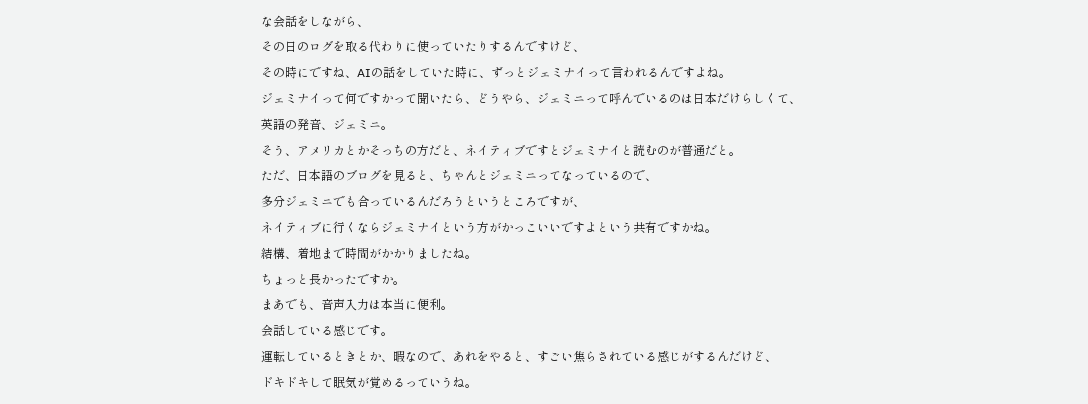な会話をしながら、
その日のログを取る代わりに使っていたりするんですけど、
その時にですね、AIの話をしていた時に、ずっとジェミナイって言われるんですよね。
ジェミナイって何ですかって聞いたら、どうやら、ジェミニって呼んでいるのは日本だけらしくて、
英語の発音、ジェミニ。
そう、アメリカとかそっちの方だと、ネイティブですとジェミナイと読むのが普通だと。
ただ、日本語のブログを見ると、ちゃんとジェミニってなっているので、
多分ジェミニでも合っているんだろうというところですが、
ネイティブに行くならジェミナイという方がかっこいいですよという共有ですかね。
結構、着地まで時間がかかりましたね。
ちょっと長かったですか。
まあでも、音声入力は本当に便利。
会話している感じです。
運転しているときとか、暇なので、あれをやると、すごい焦らされている感じがするんだけど、
ドキドキして眠気が覚めるっていうね。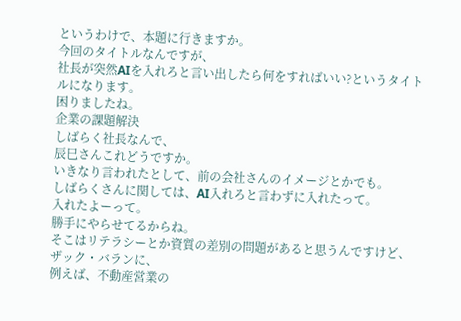というわけで、本題に行きますか。
今回のタイトルなんですが、
社長が突然AIを入れろと言い出したら何をすればいい?というタイトルになります。
困りましたね。
企業の課題解決
しばらく社長なんで、
辰巳さんこれどうですか。
いきなり言われたとして、前の会社さんのイメージとかでも。
しばらくさんに関しては、AI入れろと言わずに入れたって。
入れたよーって。
勝手にやらせてるからね。
そこはリテラシーとか資質の差別の問題があると思うんですけど、
ザック・バランに、
例えば、不動産営業の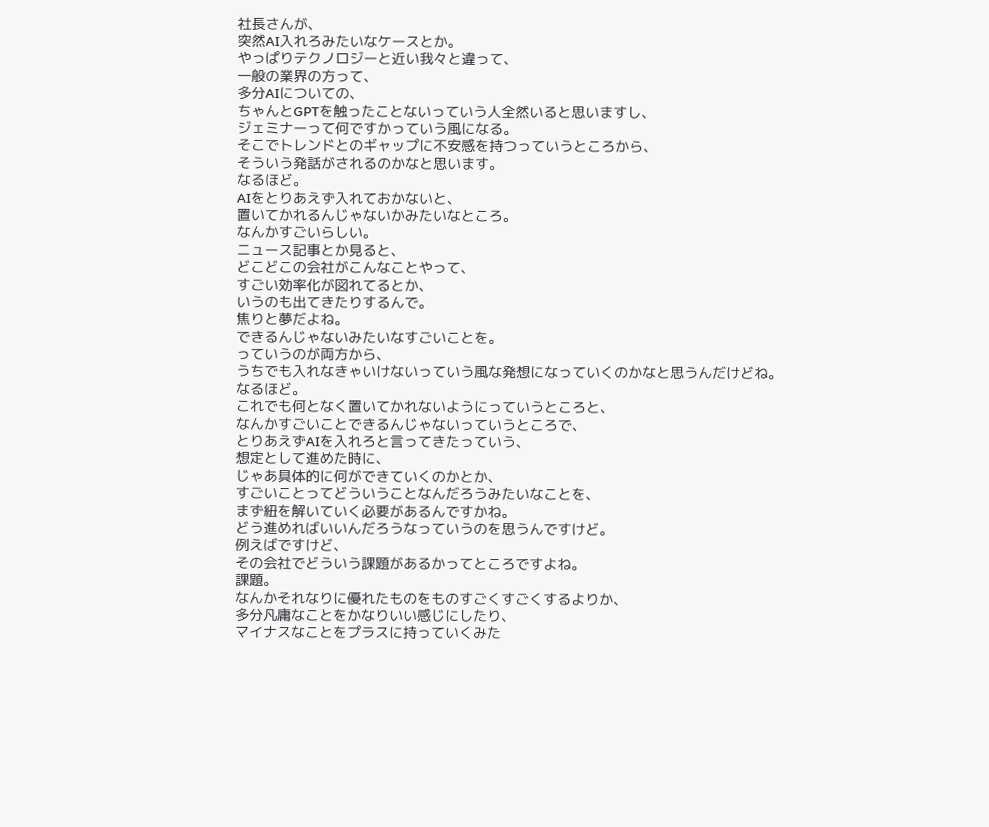社長さんが、
突然AI入れろみたいなケースとか。
やっぱりテクノロジーと近い我々と違って、
一般の業界の方って、
多分AIについての、
ちゃんとGPTを触ったことないっていう人全然いると思いますし、
ジェミナーって何ですかっていう風になる。
そこでトレンドとのギャップに不安感を持つっていうところから、
そういう発話がされるのかなと思います。
なるほど。
AIをとりあえず入れておかないと、
置いてかれるんじゃないかみたいなところ。
なんかすごいらしい。
ニュース記事とか見ると、
どこどこの会社がこんなことやって、
すごい効率化が図れてるとか、
いうのも出てきたりするんで。
焦りと夢だよね。
できるんじゃないみたいなすごいことを。
っていうのが両方から、
うちでも入れなきゃいけないっていう風な発想になっていくのかなと思うんだけどね。
なるほど。
これでも何となく置いてかれないようにっていうところと、
なんかすごいことできるんじゃないっていうところで、
とりあえずAIを入れろと言ってきたっていう、
想定として進めた時に、
じゃあ具体的に何ができていくのかとか、
すごいことってどういうことなんだろうみたいなことを、
まず紐を解いていく必要があるんですかね。
どう進めればいいんだろうなっていうのを思うんですけど。
例えばですけど、
その会社でどういう課題があるかってところですよね。
課題。
なんかそれなりに優れたものをものすごくすごくするよりか、
多分凡庸なことをかなりいい感じにしたり、
マイナスなことをプラスに持っていくみた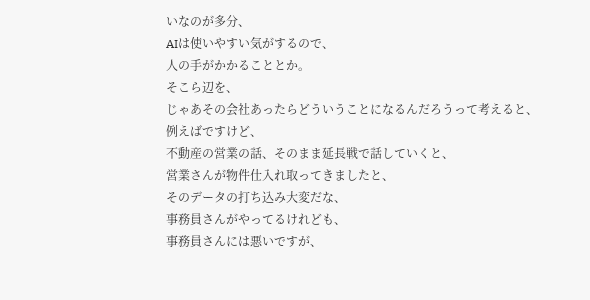いなのが多分、
AIは使いやすい気がするので、
人の手がかかることとか。
そこら辺を、
じゃあその会社あったらどういうことになるんだろうって考えると、
例えばですけど、
不動産の営業の話、そのまま延長戦で話していくと、
営業さんが物件仕入れ取ってきましたと、
そのデータの打ち込み大変だな、
事務員さんがやってるけれども、
事務員さんには悪いですが、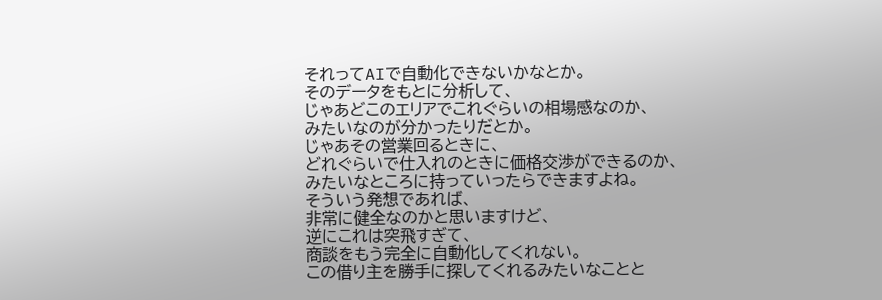それってAIで自動化できないかなとか。
そのデータをもとに分析して、
じゃあどこのエリアでこれぐらいの相場感なのか、
みたいなのが分かったりだとか。
じゃあその営業回るときに、
どれぐらいで仕入れのときに価格交渉ができるのか、
みたいなところに持っていったらできますよね。
そういう発想であれば、
非常に健全なのかと思いますけど、
逆にこれは突飛すぎて、
商談をもう完全に自動化してくれない。
この借り主を勝手に探してくれるみたいなことと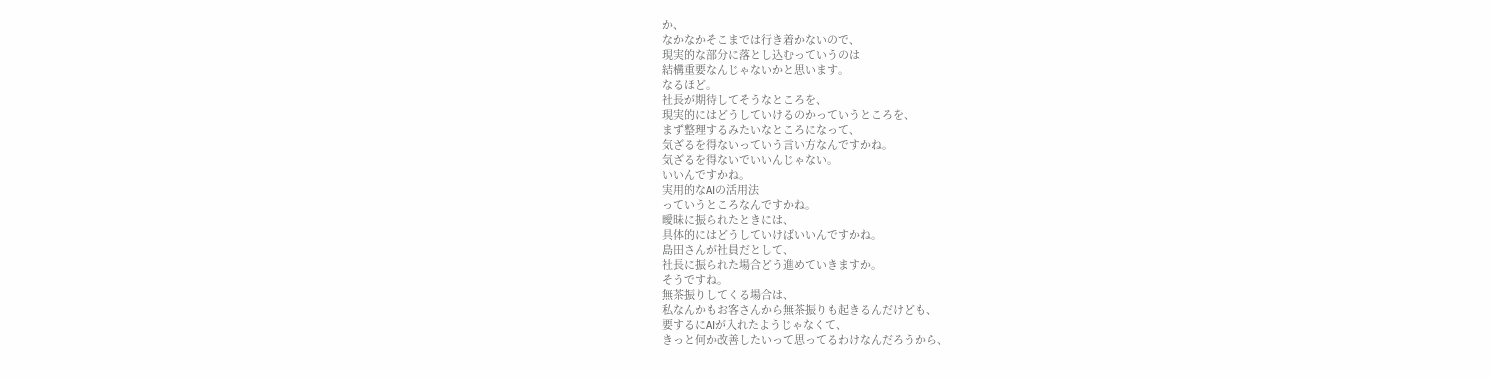か、
なかなかそこまでは行き着かないので、
現実的な部分に落とし込むっていうのは
結構重要なんじゃないかと思います。
なるほど。
社長が期待してそうなところを、
現実的にはどうしていけるのかっていうところを、
まず整理するみたいなところになって、
気ざるを得ないっていう言い方なんですかね。
気ざるを得ないでいいんじゃない。
いいんですかね。
実用的なAIの活用法
っていうところなんですかね。
曖昧に振られたときには、
具体的にはどうしていけばいいんですかね。
島田さんが社員だとして、
社長に振られた場合どう進めていきますか。
そうですね。
無茶振りしてくる場合は、
私なんかもお客さんから無茶振りも起きるんだけども、
要するにAIが入れたようじゃなくて、
きっと何か改善したいって思ってるわけなんだろうから、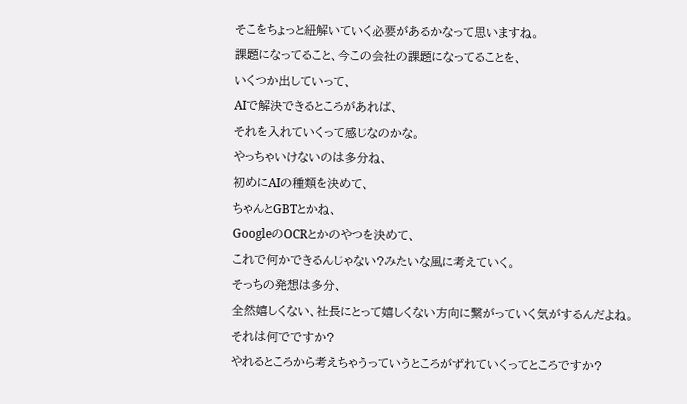そこをちょっと紐解いていく必要があるかなって思いますね。
課題になってること、今この会社の課題になってることを、
いくつか出していって、
AIで解決できるところがあれば、
それを入れていくって感じなのかな。
やっちゃいけないのは多分ね、
初めにAIの種類を決めて、
ちゃんとGBTとかね、
GoogleのOCRとかのやつを決めて、
これで何かできるんじゃない?みたいな風に考えていく。
そっちの発想は多分、
全然嬉しくない、社長にとって嬉しくない方向に繋がっていく気がするんだよね。
それは何でですか?
やれるところから考えちゃうっていうところがずれていくってところですか?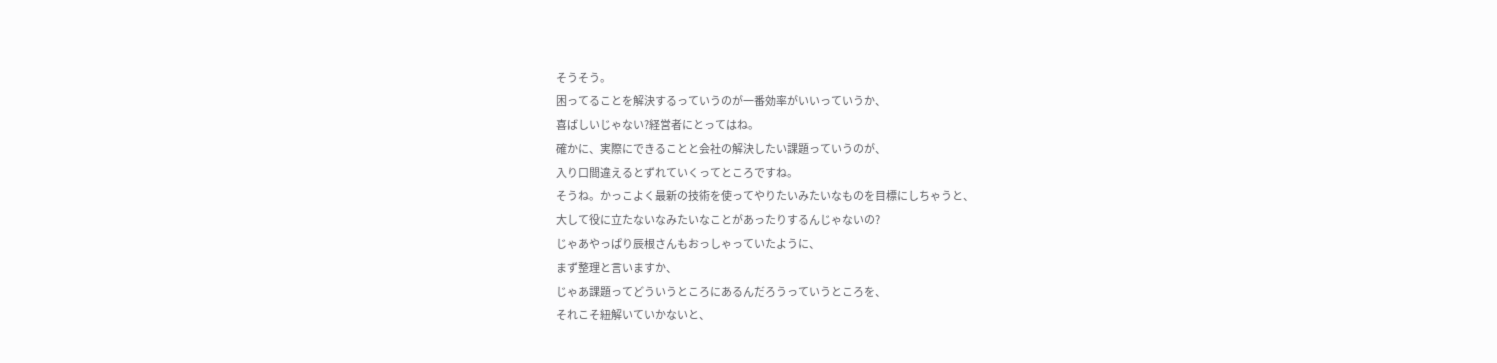そうそう。
困ってることを解決するっていうのが一番効率がいいっていうか、
喜ばしいじゃない?経営者にとってはね。
確かに、実際にできることと会社の解決したい課題っていうのが、
入り口間違えるとずれていくってところですね。
そうね。かっこよく最新の技術を使ってやりたいみたいなものを目標にしちゃうと、
大して役に立たないなみたいなことがあったりするんじゃないの?
じゃあやっぱり辰根さんもおっしゃっていたように、
まず整理と言いますか、
じゃあ課題ってどういうところにあるんだろうっていうところを、
それこそ紐解いていかないと、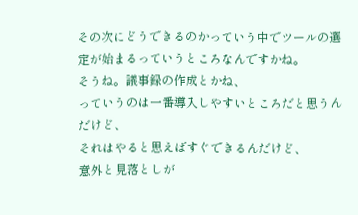その次にどうできるのかっていう中でツールの選定が始まるっていうところなんですかね。
そうね。議事録の作成とかね、
っていうのは一番導入しやすいところだと思うんだけど、
それはやると思えばすぐできるんだけど、
意外と見落としが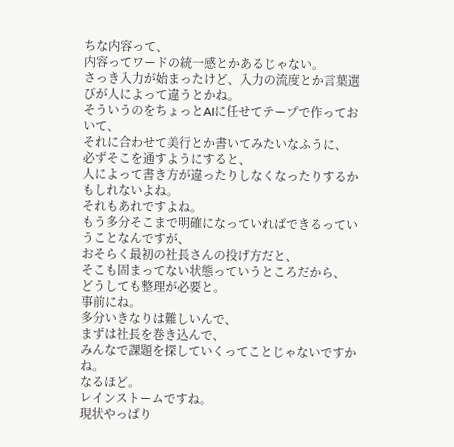ちな内容って、
内容ってワードの統一感とかあるじゃない。
さっき入力が始まったけど、入力の流度とか言葉選びが人によって違うとかね。
そういうのをちょっとAIに任せてテープで作っておいて、
それに合わせて美行とか書いてみたいなふうに、
必ずそこを通すようにすると、
人によって書き方が違ったりしなくなったりするかもしれないよね。
それもあれですよね。
もう多分そこまで明確になっていればできるっていうことなんですが、
おそらく最初の社長さんの投げ方だと、
そこも固まってない状態っていうところだから、
どうしても整理が必要と。
事前にね。
多分いきなりは難しいんで、
まずは社長を巻き込んで、
みんなで課題を探していくってことじゃないですかね。
なるほど。
レインストームですね。
現状やっぱり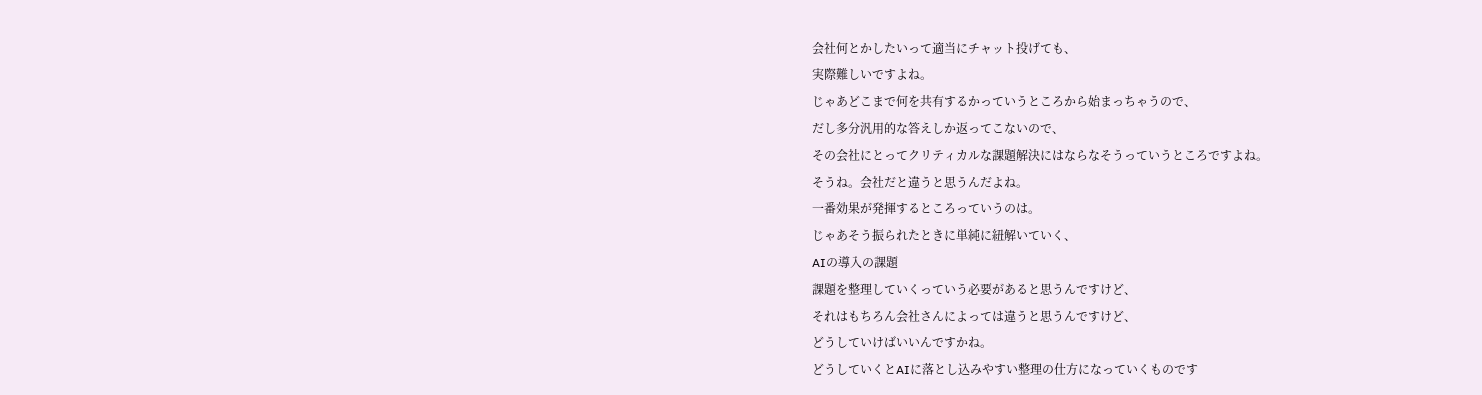会社何とかしたいって適当にチャット投げても、
実際難しいですよね。
じゃあどこまで何を共有するかっていうところから始まっちゃうので、
だし多分汎用的な答えしか返ってこないので、
その会社にとってクリティカルな課題解決にはならなそうっていうところですよね。
そうね。会社だと違うと思うんだよね。
一番効果が発揮するところっていうのは。
じゃあそう振られたときに単純に紐解いていく、
AIの導入の課題
課題を整理していくっていう必要があると思うんですけど、
それはもちろん会社さんによっては違うと思うんですけど、
どうしていけばいいんですかね。
どうしていくとAIに落とし込みやすい整理の仕方になっていくものです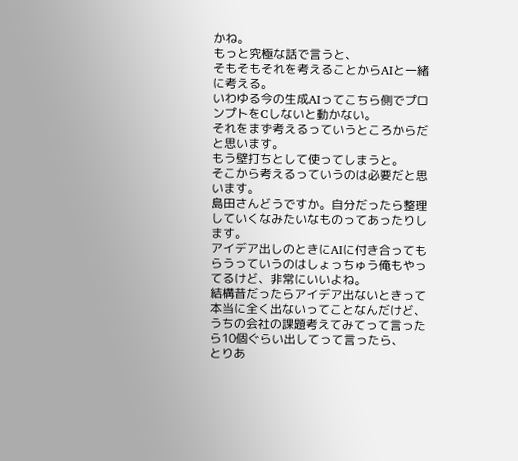かね。
もっと究極な話で言うと、
そもそもそれを考えることからAIと一緒に考える。
いわゆる今の生成AIってこちら側でプロンプトをCしないと動かない。
それをまず考えるっていうところからだと思います。
もう壁打ちとして使ってしまうと。
そこから考えるっていうのは必要だと思います。
島田さんどうですか。自分だったら整理していくなみたいなものってあったりします。
アイデア出しのときにAIに付き合ってもらうっていうのはしょっちゅう俺もやってるけど、非常にいいよね。
結構昔だったらアイデア出ないときって本当に全く出ないってことなんだけど、
うちの会社の課題考えてみてって言ったら10個ぐらい出してって言ったら、
とりあ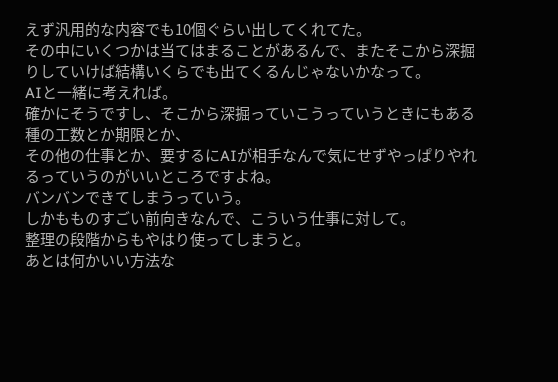えず汎用的な内容でも10個ぐらい出してくれてた。
その中にいくつかは当てはまることがあるんで、またそこから深掘りしていけば結構いくらでも出てくるんじゃないかなって。
AIと一緒に考えれば。
確かにそうですし、そこから深掘っていこうっていうときにもある種の工数とか期限とか、
その他の仕事とか、要するにAIが相手なんで気にせずやっぱりやれるっていうのがいいところですよね。
バンバンできてしまうっていう。
しかもものすごい前向きなんで、こういう仕事に対して。
整理の段階からもやはり使ってしまうと。
あとは何かいい方法な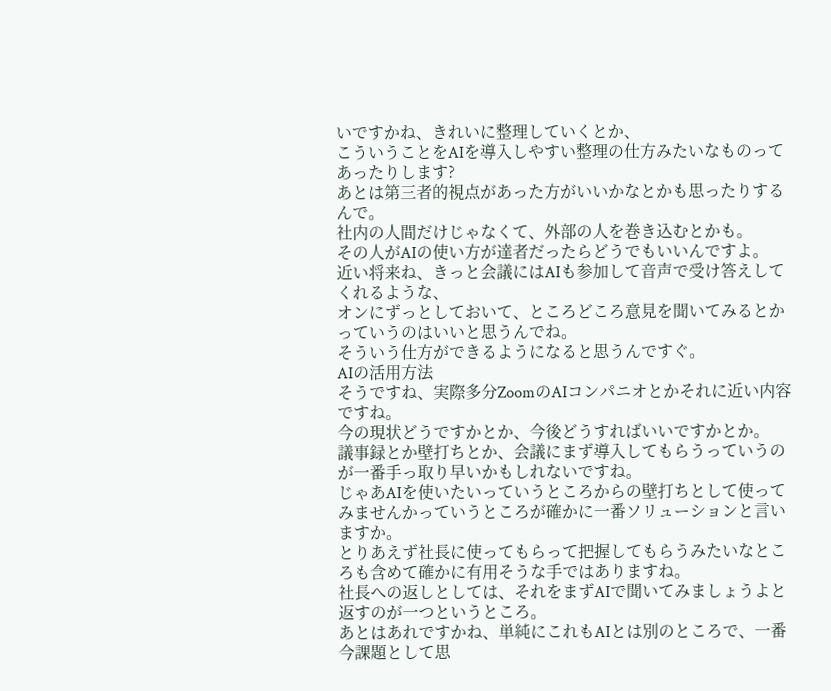いですかね、きれいに整理していくとか、
こういうことをAIを導入しやすい整理の仕方みたいなものってあったりします?
あとは第三者的視点があった方がいいかなとかも思ったりするんで。
社内の人間だけじゃなくて、外部の人を巻き込むとかも。
その人がAIの使い方が達者だったらどうでもいいんですよ。
近い将来ね、きっと会議にはAIも参加して音声で受け答えしてくれるような、
オンにずっとしておいて、ところどころ意見を聞いてみるとかっていうのはいいと思うんでね。
そういう仕方ができるようになると思うんですぐ。
AIの活用方法
そうですね、実際多分ZoomのAIコンパニオとかそれに近い内容ですね。
今の現状どうですかとか、今後どうすればいいですかとか。
議事録とか壁打ちとか、会議にまず導入してもらうっていうのが一番手っ取り早いかもしれないですね。
じゃあAIを使いたいっていうところからの壁打ちとして使ってみませんかっていうところが確かに一番ソリューションと言いますか。
とりあえず社長に使ってもらって把握してもらうみたいなところも含めて確かに有用そうな手ではありますね。
社長への返しとしては、それをまずAIで聞いてみましょうよと返すのが一つというところ。
あとはあれですかね、単純にこれもAIとは別のところで、一番今課題として思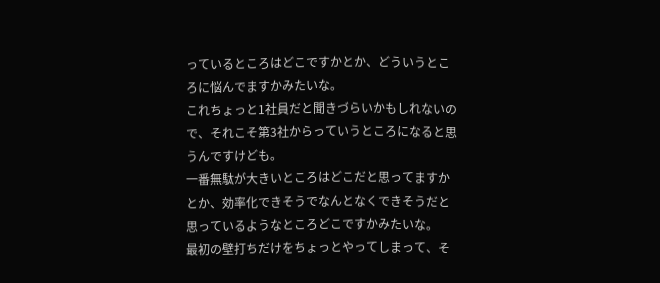っているところはどこですかとか、どういうところに悩んでますかみたいな。
これちょっと1社員だと聞きづらいかもしれないので、それこそ第3社からっていうところになると思うんですけども。
一番無駄が大きいところはどこだと思ってますかとか、効率化できそうでなんとなくできそうだと思っているようなところどこですかみたいな。
最初の壁打ちだけをちょっとやってしまって、そ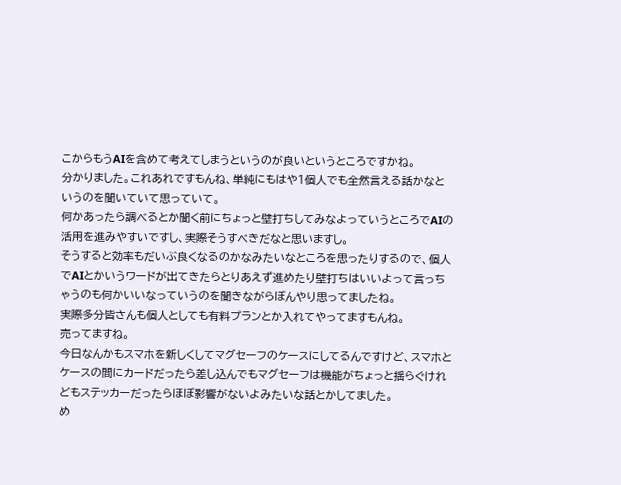こからもうAIを含めて考えてしまうというのが良いというところですかね。
分かりました。これあれですもんね、単純にもはや1個人でも全然言える話かなというのを聞いていて思っていて。
何かあったら調べるとか聞く前にちょっと壁打ちしてみなよっていうところでAIの活用を進みやすいですし、実際そうすべきだなと思いますし。
そうすると効率もだいぶ良くなるのかなみたいなところを思ったりするので、個人でAIとかいうワードが出てきたらとりあえず進めたり壁打ちはいいよって言っちゃうのも何かいいなっていうのを聞きながらぼんやり思ってましたね。
実際多分皆さんも個人としても有料プランとか入れてやってますもんね。
売ってますね。
今日なんかもスマホを新しくしてマグセーフのケースにしてるんですけど、スマホとケースの間にカードだったら差し込んでもマグセーフは機能がちょっと揺らぐけれどもステッカーだったらほぼ影響がないよみたいな話とかしてました。
め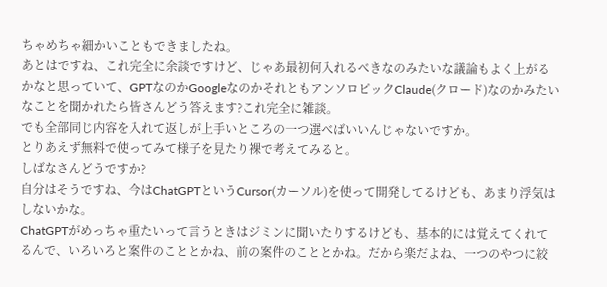ちゃめちゃ細かいこともできましたね。
あとはですね、これ完全に余談ですけど、じゃあ最初何入れるべきなのみたいな議論もよく上がるかなと思っていて、GPTなのかGoogleなのかそれともアンソロピックClaude(クロード)なのかみたいなことを聞かれたら皆さんどう答えます?これ完全に雑談。
でも全部同じ内容を入れて返しが上手いところの一つ選べばいいんじゃないですか。
とりあえず無料で使ってみて様子を見たり裸で考えてみると。
しばなさんどうですか?
自分はそうですね、今はChatGPTというCursor(カーソル)を使って開発してるけども、あまり浮気はしないかな。
ChatGPTがめっちゃ重たいって言うときはジミンに聞いたりするけども、基本的には覚えてくれてるんで、いろいろと案件のこととかね、前の案件のこととかね。だから楽だよね、一つのやつに絞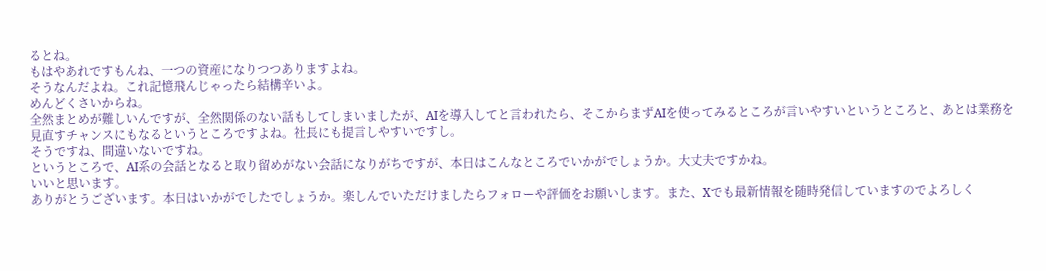るとね。
もはやあれですもんね、一つの資産になりつつありますよね。
そうなんだよね。これ記憶飛んじゃったら結構辛いよ。
めんどくさいからね。
全然まとめが難しいんですが、全然関係のない話もしてしまいましたが、AIを導入してと言われたら、そこからまずAIを使ってみるところが言いやすいというところと、あとは業務を見直すチャンスにもなるというところですよね。社長にも提言しやすいですし。
そうですね、間違いないですね。
というところで、AI系の会話となると取り留めがない会話になりがちですが、本日はこんなところでいかがでしょうか。大丈夫ですかね。
いいと思います。
ありがとうございます。本日はいかがでしたでしょうか。楽しんでいただけましたらフォローや評価をお願いします。また、Xでも最新情報を随時発信していますのでよろしく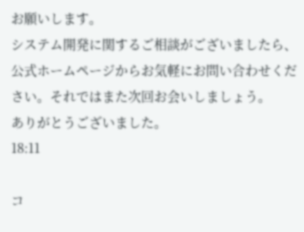お願いします。
システム開発に関するご相談がございましたら、公式ホームページからお気軽にお問い合わせください。それではまた次回お会いしましょう。
ありがとうございました。
18:11

コ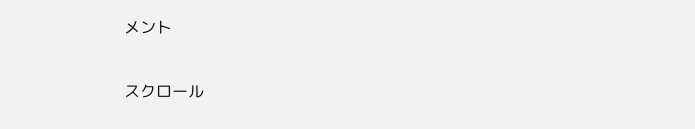メント

スクロール